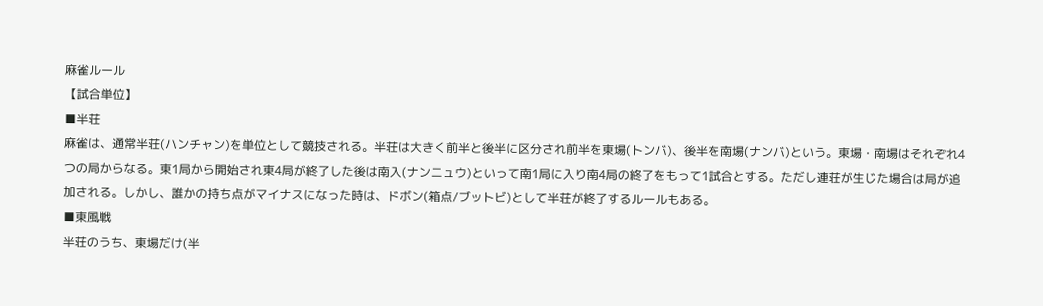麻雀ルール
【試合単位】
■半荘
麻雀は、通常半荘(ハンチャン)を単位として競技される。半荘は大きく前半と後半に区分され前半を東場(トンバ)、後半を南場(ナンバ)という。東場・南場はそれぞれ4つの局からなる。東1局から開始され東4局が終了した後は南入(ナンニュウ)といって南1局に入り南4局の終了をもって1試合とする。ただし連荘が生じた場合は局が追加される。しかし、誰かの持ち点がマイナスになった時は、ドボン(箱点/ブットビ)として半荘が終了するルールもある。
■東風戦
半荘のうち、東場だけ(半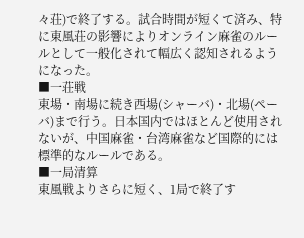々荘)で終了する。試合時間が短くて済み、特に東風荘の影響によりオンライン麻雀のルールとして一般化されて幅広く認知されるようになった。
■一荘戦
東場・南場に続き西場(シャーバ)・北場(ペーバ)まで行う。日本国内ではほとんど使用されないが、中国麻雀・台湾麻雀など国際的には標準的なルールである。
■一局清算
東風戦よりさらに短く、1局で終了す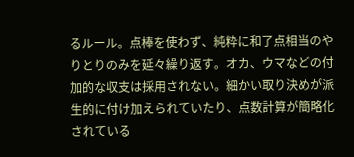るルール。点棒を使わず、純粋に和了点相当のやりとりのみを延々繰り返す。オカ、ウマなどの付加的な収支は採用されない。細かい取り決めが派生的に付け加えられていたり、点数計算が簡略化されている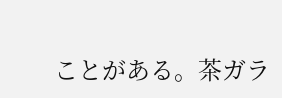ことがある。茶ガラ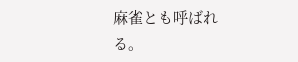麻雀とも呼ばれる。